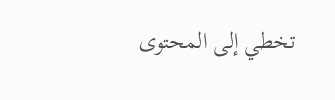تخطي إلى المحتوى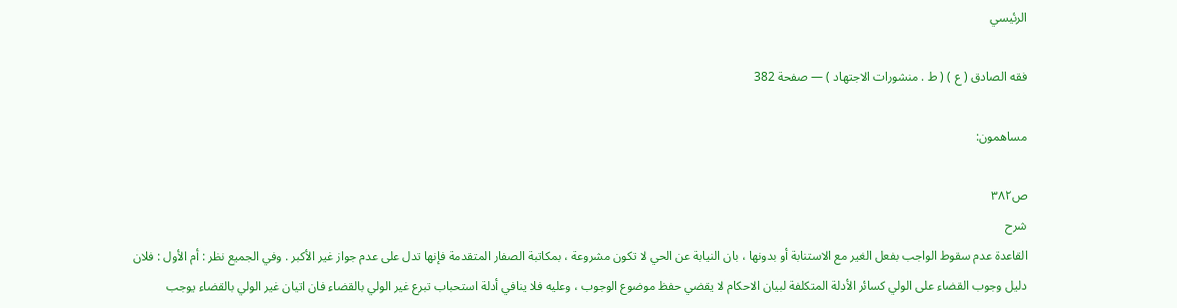الرئيسي

فقه الصادق ( ع ) ( ط . منشورات الاجتهاد ) — صفحة 382

مساهمون:

ص٣٨٢
شرح
القاعدة عدم سقوط الواجب بفعل الغير مع الاستنابة أو بدونها ، بان النيابة عن الحي لا تكون مشروعة ، بمكاتبة الصفار المتقدمة فإنها تدل على عدم جواز غير الأكبر . وفي الجميع نظر : أم الأول : فلان دليل وجوب القضاء على الولي كسائر الأدلة المتكلفة لبيان الاحكام لا يقضي حفظ موضوع الوجوب ، وعليه فلا ينافي أدلة استحباب تبرع غير الولي بالقضاء فان اتيان غير الولي بالقضاء يوجب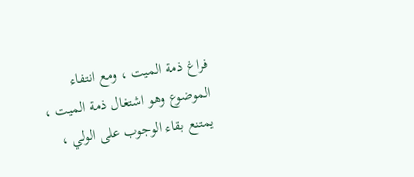فراغ ذمة الميت ، ومع انتفاء الموضوع وهو اشتغال ذمة الميت ، يمتنع بقاء الوجوب على الولي ،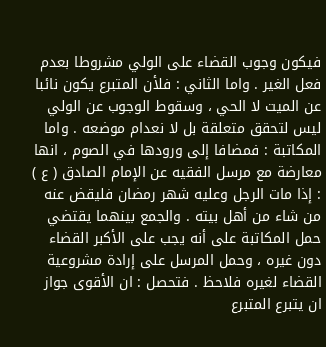فيكون وجوب القضاء على الولي مشروطا بعدم فعل الغير . واما الثاني : فلأن المتبرع يكون نائبا عن الميت لا الحي ، وسقوط الوجوب عن الولي ليس لتحقق متعلقة بل لا نعدام موضعه . واما المكاتبة : فمضافا إلى ورودها في الصوم ، انها معارضة مع مرسل الفقيه عن الإمام الصادق ( ع ) : إذا مات الرجل وعليه شهر رمضان فليقض عنه من شاء من أهل بيته . والجمع بينهما يقتضي حمل المكاتبة على أنه يجب على الأكبر القضاء دون غيره ، وحمل المرسل على إرادة مشروعية القضاء لغيره فلاحظ . فتحصل : ان الأقوى جواز ان يتبرع المتبرع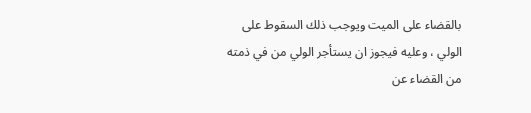بالقضاء على الميت ويوجب ذلك السقوط على الولي ، وعليه فيجوز ان يستأجر الولي من في ذمته من القضاء عن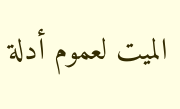الميت لعموم أدلة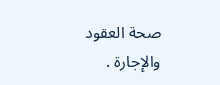صحة العقود والإجارة .